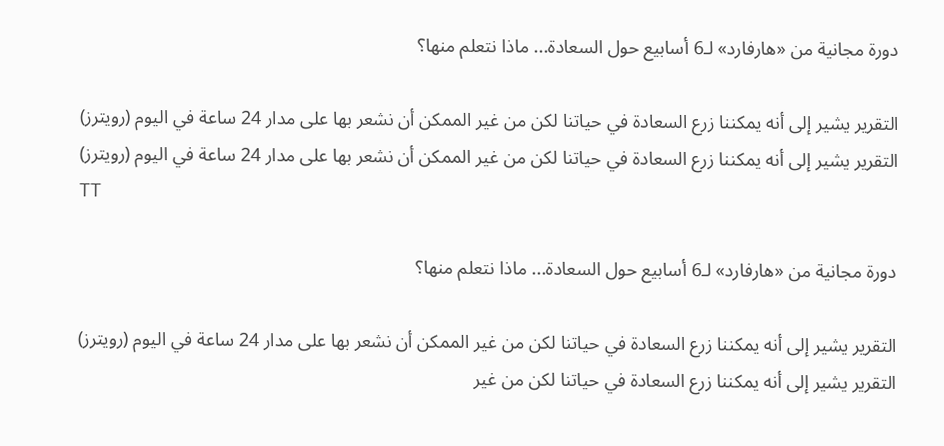دورة مجانية من «هارفارد» لـ6 أسابيع حول السعادة... ماذا نتعلم منها؟

التقرير يشير إلى أنه يمكننا زرع السعادة في حياتنا لكن من غير الممكن أن نشعر بها على مدار 24 ساعة في اليوم (رويترز)
التقرير يشير إلى أنه يمكننا زرع السعادة في حياتنا لكن من غير الممكن أن نشعر بها على مدار 24 ساعة في اليوم (رويترز)
TT

دورة مجانية من «هارفارد» لـ6 أسابيع حول السعادة... ماذا نتعلم منها؟

التقرير يشير إلى أنه يمكننا زرع السعادة في حياتنا لكن من غير الممكن أن نشعر بها على مدار 24 ساعة في اليوم (رويترز)
التقرير يشير إلى أنه يمكننا زرع السعادة في حياتنا لكن من غير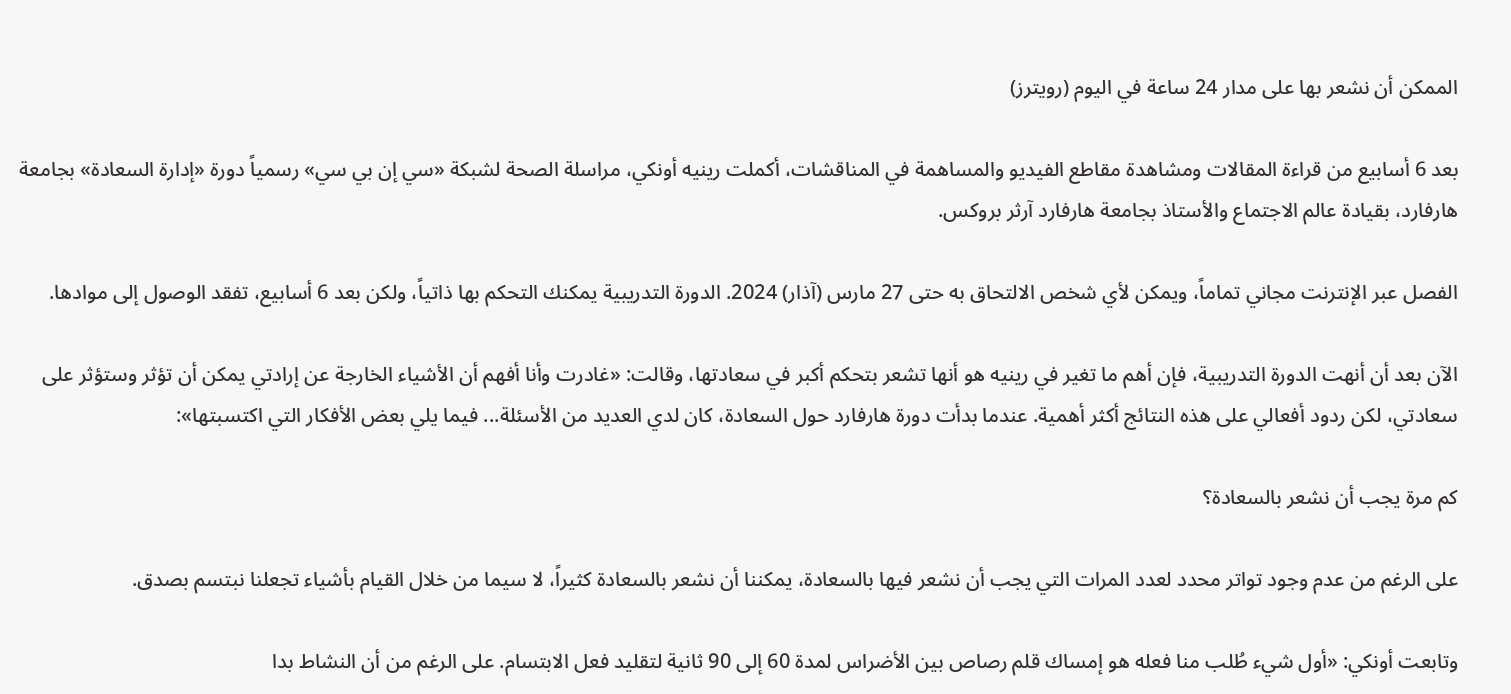الممكن أن نشعر بها على مدار 24 ساعة في اليوم (رويترز)

بعد 6 أسابيع من قراءة المقالات ومشاهدة مقاطع الفيديو والمساهمة في المناقشات، أكملت رينيه أونكي، مراسلة الصحة لشبكة «سي إن بي سي» رسمياً دورة «إدارة السعادة» بجامعة هارفارد، بقيادة عالم الاجتماع والأستاذ بجامعة هارفارد آرثر بروكس.

الفصل عبر الإنترنت مجاني تماماً، ويمكن لأي شخص الالتحاق به حتى 27 مارس (آذار) 2024. الدورة التدريبية يمكنك التحكم بها ذاتياً، ولكن بعد 6 أسابيع، تفقد الوصول إلى موادها.

الآن بعد أن أنهت الدورة التدريبية، فإن أهم ما تغير في رينيه هو أنها تشعر بتحكم أكبر في سعادتها، وقالت: «غادرت وأنا أفهم أن الأشياء الخارجة عن إرادتي يمكن أن تؤثر وستؤثر على سعادتي، لكن ردود أفعالي على هذه النتائج أكثر أهمية. عندما بدأت دورة هارفارد حول السعادة، كان لدي العديد من الأسئلة... فيما يلي بعض الأفكار التي اكتسبتها»:

كم مرة يجب أن نشعر بالسعادة؟

على الرغم من عدم وجود تواتر محدد لعدد المرات التي يجب أن نشعر فيها بالسعادة، يمكننا أن نشعر بالسعادة كثيراً، لا سيما من خلال القيام بأشياء تجعلنا نبتسم بصدق.

وتابعت أونكي: «أول شيء طُلب منا فعله هو إمساك قلم رصاص بين الأضراس لمدة 60 إلى 90 ثانية لتقليد فعل الابتسام. على الرغم من أن النشاط بدا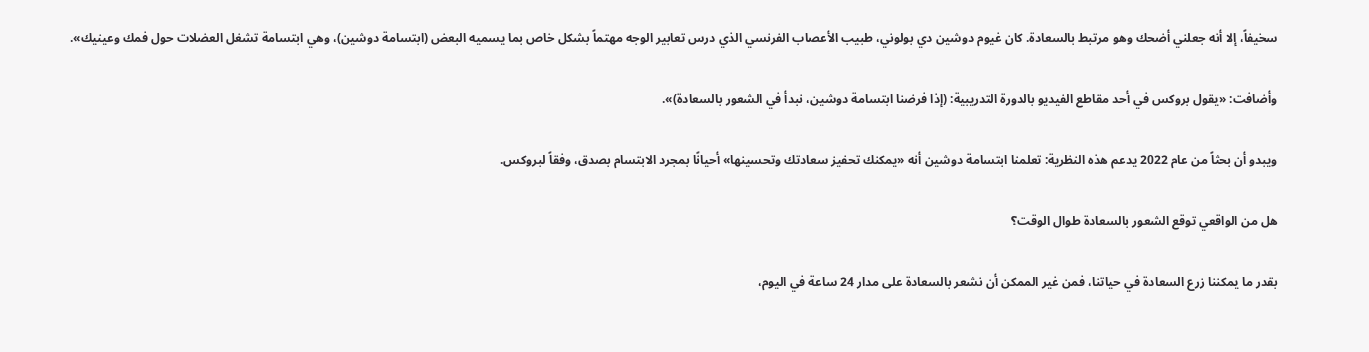سخيفاً، إلا أنه جعلني أضحك وهو مرتبط بالسعادة. كان غيوم دوشين دي بولوني، طبيب الأعصاب الفرنسي الذي درس تعابير الوجه مهتماً بشكل خاص بما يسميه البعض (ابتسامة دوشين)، وهي ابتسامة تشغل العضلات حول فمك وعينيك».

وأضافت: «يقول بروكس في أحد مقاطع الفيديو بالدورة التدريبية: (إذا فرضنا ابتسامة دوشين، نبدأ في الشعور بالسعادة)».

ويبدو أن بحثاً من عام 2022 يدعم هذه النظرية: تعلمنا ابتسامة دوشين أنه «يمكنك تحفيز سعادتك وتحسينها» أحيانًا بمجرد الابتسام بصدق، وفقاً لبروكس.

هل من الواقعي توقع الشعور بالسعادة طوال الوقت؟

بقدر ما يمكننا زرع السعادة في حياتنا، فمن غير الممكن أن نشعر بالسعادة على مدار 24 ساعة في اليوم،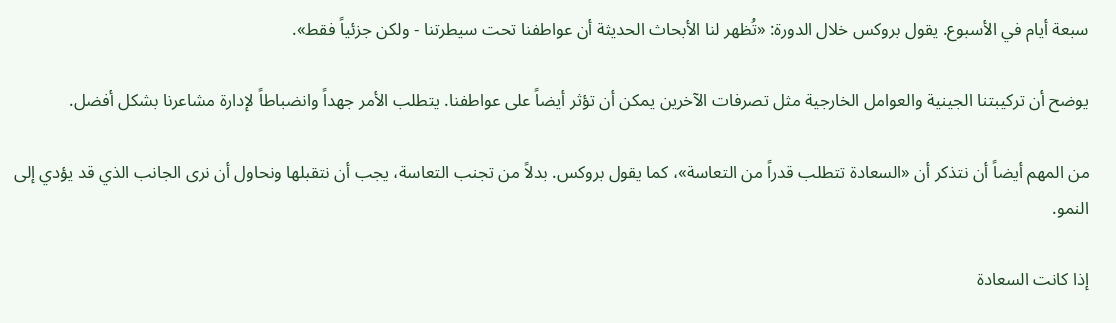سبعة أيام في الأسبوع. يقول بروكس خلال الدورة: «تُظهر لنا الأبحاث الحديثة أن عواطفنا تحت سيطرتنا - ولكن جزئياً فقط».

يوضح أن تركيبتنا الجينية والعوامل الخارجية مثل تصرفات الآخرين يمكن أن تؤثر أيضاً على عواطفنا. يتطلب الأمر جهداً وانضباطاً لإدارة مشاعرنا بشكل أفضل.

من المهم أيضاً أن نتذكر أن «السعادة تتطلب قدراً من التعاسة»، كما يقول بروكس. بدلاً من تجنب التعاسة، يجب أن نتقبلها ونحاول أن نرى الجانب الذي قد يؤدي إلى النمو.

إذا كانت السعادة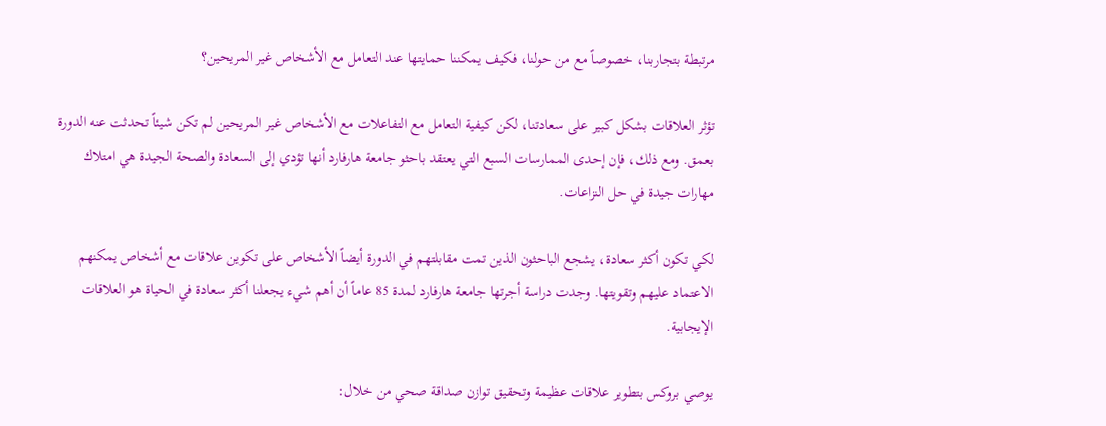مرتبطة بتجاربنا، خصوصاً مع من حولنا، فكيف يمكننا حمايتها عند التعامل مع الأشخاص غير المريحين؟

تؤثر العلاقات بشكل كبير على سعادتنا، لكن كيفية التعامل مع التفاعلات مع الأشخاص غير المريحين لم تكن شيئاً تحدثت عنه الدورة بعمق. ومع ذلك، فإن إحدى الممارسات السبع التي يعتقد باحثو جامعة هارفارد أنها تؤدي إلى السعادة والصحة الجيدة هي امتلاك مهارات جيدة في حل النزاعات.

لكي تكون أكثر سعادة، يشجع الباحثون الذين تمت مقابلتهم في الدورة أيضاً الأشخاص على تكوين علاقات مع أشخاص يمكنهم الاعتماد عليهم وتقويتها. وجدت دراسة أجرتها جامعة هارفارد لمدة 85 عاماً أن أهم شيء يجعلنا أكثر سعادة في الحياة هو العلاقات الإيجابية.

يوصي بروكس بتطوير علاقات عظيمة وتحقيق توازن صداقة صحي من خلال: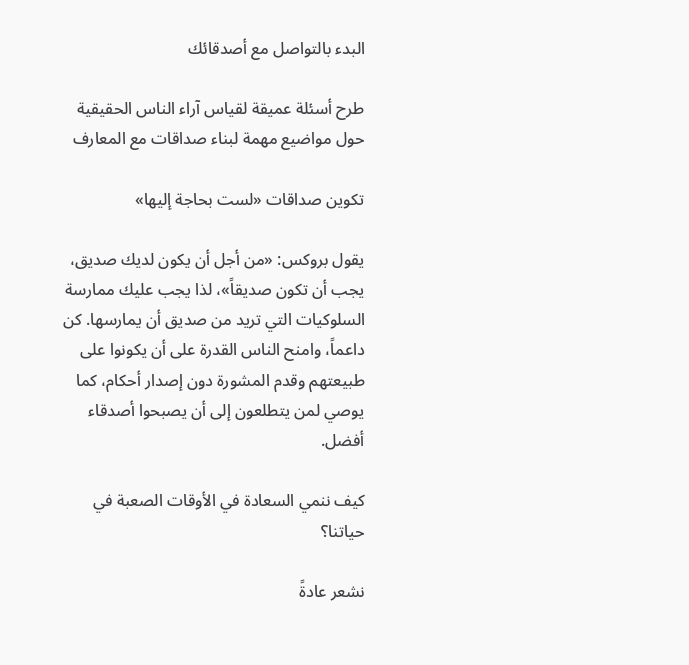البدء بالتواصل مع أصدقائك

طرح أسئلة عميقة لقياس آراء الناس الحقيقية حول مواضيع مهمة لبناء صداقات مع المعارف

تكوين صداقات «لست بحاجة إليها»

يقول بروكس: «من أجل أن يكون لديك صديق، يجب أن تكون صديقاً»، لذا يجب عليك ممارسة السلوكيات التي تريد من صديق أن يمارسها. كن داعماً، وامنح الناس القدرة على أن يكونوا على طبيعتهم وقدم المشورة دون إصدار أحكام، كما يوصي لمن يتطلعون إلى أن يصبحوا أصدقاء أفضل.

كيف ننمي السعادة في الأوقات الصعبة في حياتنا؟

نشعر عادةً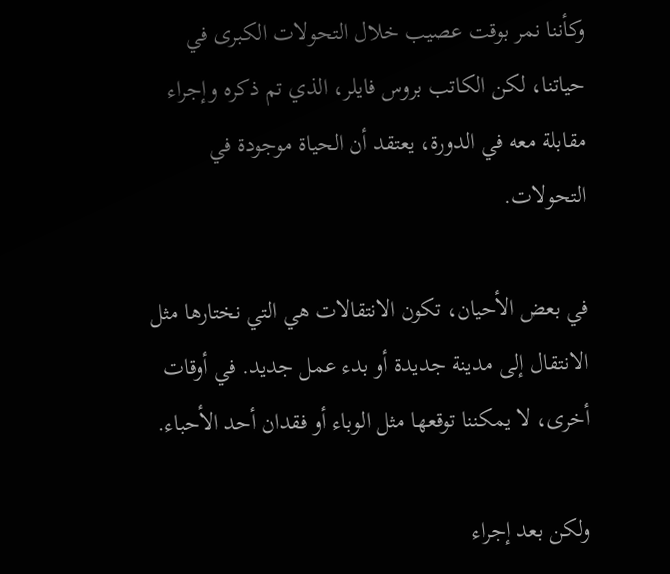وكأننا نمر بوقت عصيب خلال التحولات الكبرى في حياتنا، لكن الكاتب بروس فايلر، الذي تم ذكره وإجراء مقابلة معه في الدورة، يعتقد أن الحياة موجودة في التحولات.

في بعض الأحيان، تكون الانتقالات هي التي نختارها مثل الانتقال إلى مدينة جديدة أو بدء عمل جديد. في أوقات أخرى، لا يمكننا توقعها مثل الوباء أو فقدان أحد الأحباء.

ولكن بعد إجراء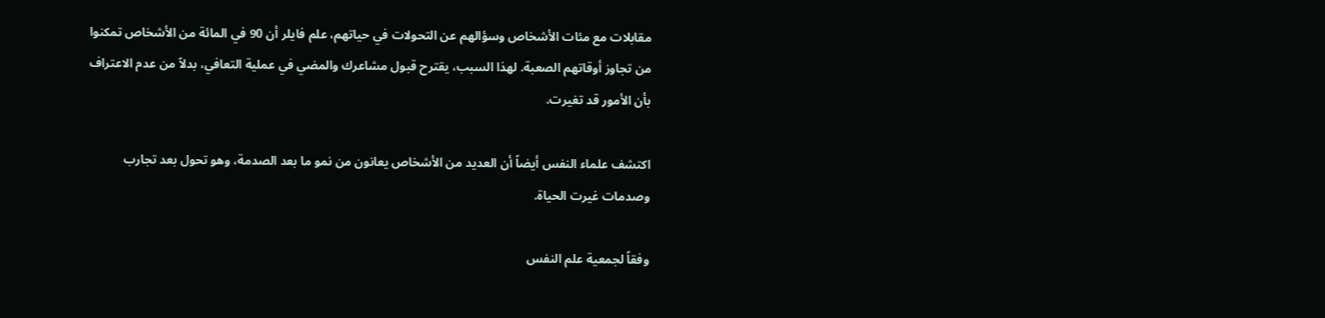مقابلات مع مئات الأشخاص وسؤالهم عن التحولات في حياتهم، علم فايلر أن 90 في المائة من الأشخاص تمكنوا من تجاوز أوقاتهم الصعبة. لهذا السبب، يقترح قبول مشاعرك والمضي في عملية التعافي، بدلاً من عدم الاعتراف بأن الأمور قد تغيرت.

اكتشف علماء النفس أيضاً أن العديد من الأشخاص يعانون من نمو ما بعد الصدمة، وهو تحول بعد تجارب وصدمات غيرت الحياة.

وفقاً لجمعية علم النفس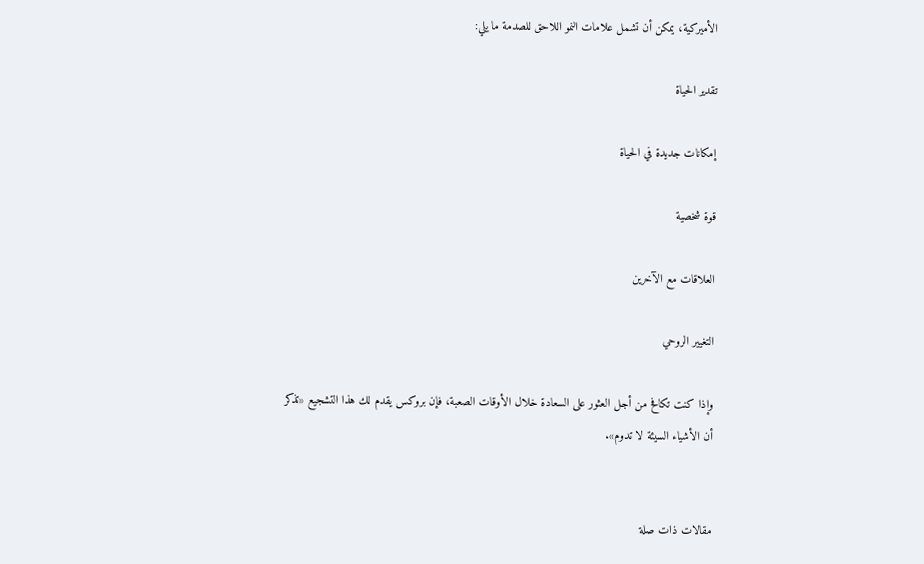الأميركية، يمكن أن تشمل علامات النمو اللاحق للصدمة ما يلي:

تقدير الحياة

إمكانات جديدة في الحياة

قوة شخصية

العلاقات مع الآخرين

التغيير الروحي

وإذا كنت تكافح من أجل العثور على السعادة خلال الأوقات الصعبة، فإن بروكس يقدم لك هذا التشجيع «تذكر أن الأشياء السيئة لا تدوم».


مقالات ذات صلة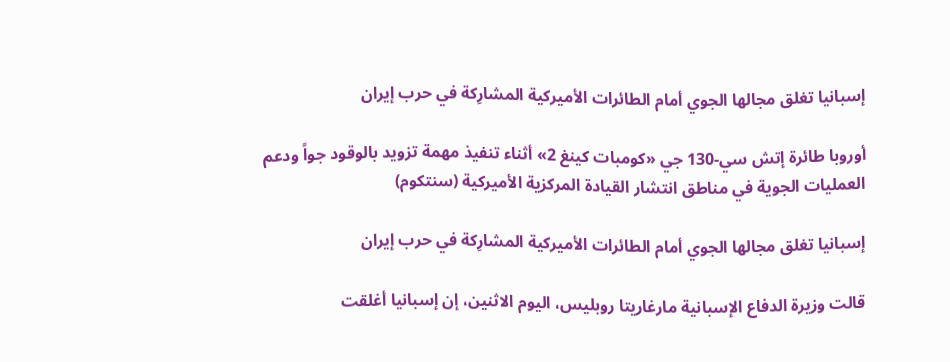إسبانيا تغلق مجالها الجوي أمام الطائرات الأميركية المشارِكة في حرب إيران

أوروبا طائرة إتش سي-130 جي «كومبات كينغ 2» أثناء تنفيذ مهمة تزويد بالوقود جواً ودعم العمليات الجوية في مناطق انتشار القيادة المركزية الأميركية (سنتكوم)

إسبانيا تغلق مجالها الجوي أمام الطائرات الأميركية المشارِكة في حرب إيران

قالت وزيرة الدفاع الإسبانية مارغاريتا روبليس، اليوم الاثنين، إن إسبانيا أغلقت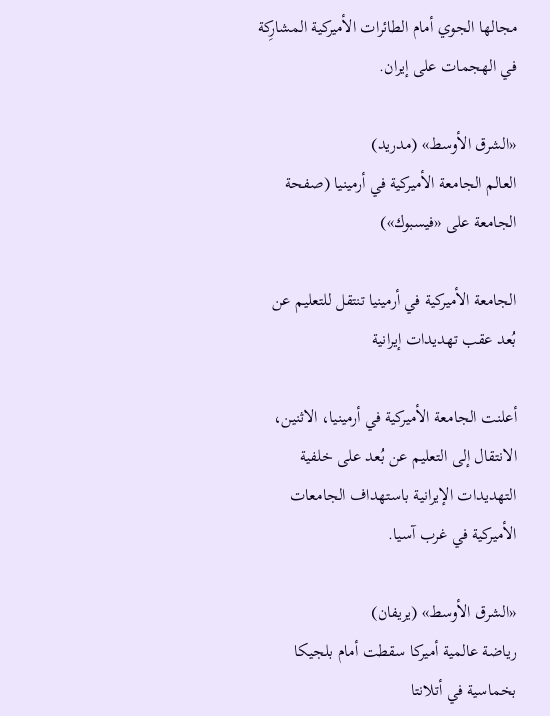مجالها الجوي أمام الطائرات الأميركية المشارِكة في الهجمات على إيران.

«الشرق الأوسط» (مدريد)
العالم الجامعة الأميركية في أرمينيا (صفحة الجامعة على «فيسبوك»)

الجامعة الأميركية في أرمينيا تنتقل للتعليم عن بُعد عقب تهديدات إيرانية

أعلنت الجامعة الأميركية في أرمينيا، الاثنين، الانتقال إلى التعليم عن بُعد على خلفية التهديدات الإيرانية باستهداف الجامعات الأميركية في غرب آسيا.

«الشرق الأوسط» (يريفان)
رياضة عالمية أميركا سقطت أمام بلجيكا بخماسية في أتلانتا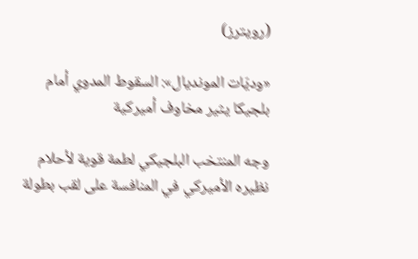(رويترز)

«وديّات المونديال»: السقوط المدوي أمام بلجيكا يثير مخاوف أميركية

وجه المنتخب البلجيكي لطمة قوية لأحلام نظيره الأميركي في المنافسة على لقب بطولة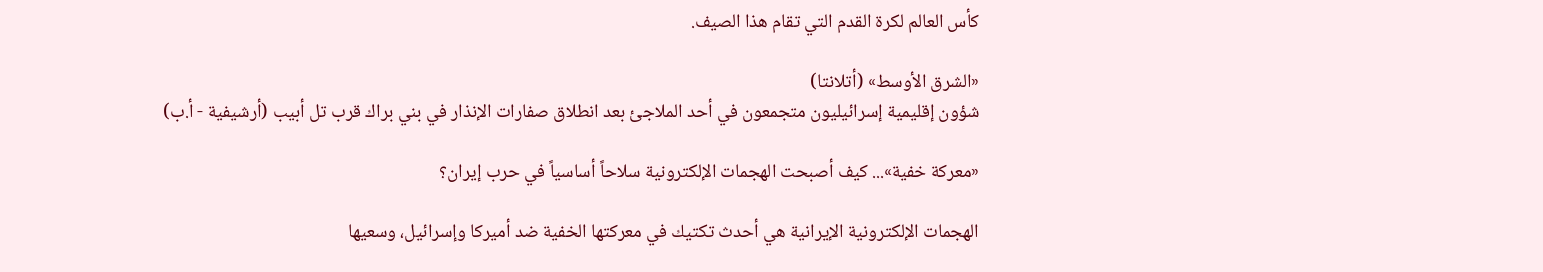كأس العالم لكرة القدم التي تقام هذا الصيف.

«الشرق الأوسط» (أتلانتا)
شؤون إقليمية إسرائيليون متجمعون في أحد الملاجئ بعد انطلاق صفارات الإنذار في بني براك قرب تل أبيب (أرشيفية - أ.ب)

«معركة خفية»... كيف أصبحت الهجمات الإلكترونية سلاحاً أساسياً في حرب إيران؟

الهجمات الإلكترونية الإيرانية هي أحدث تكتيك في معركتها الخفية ضد أميركا وإسرائيل، وسعيها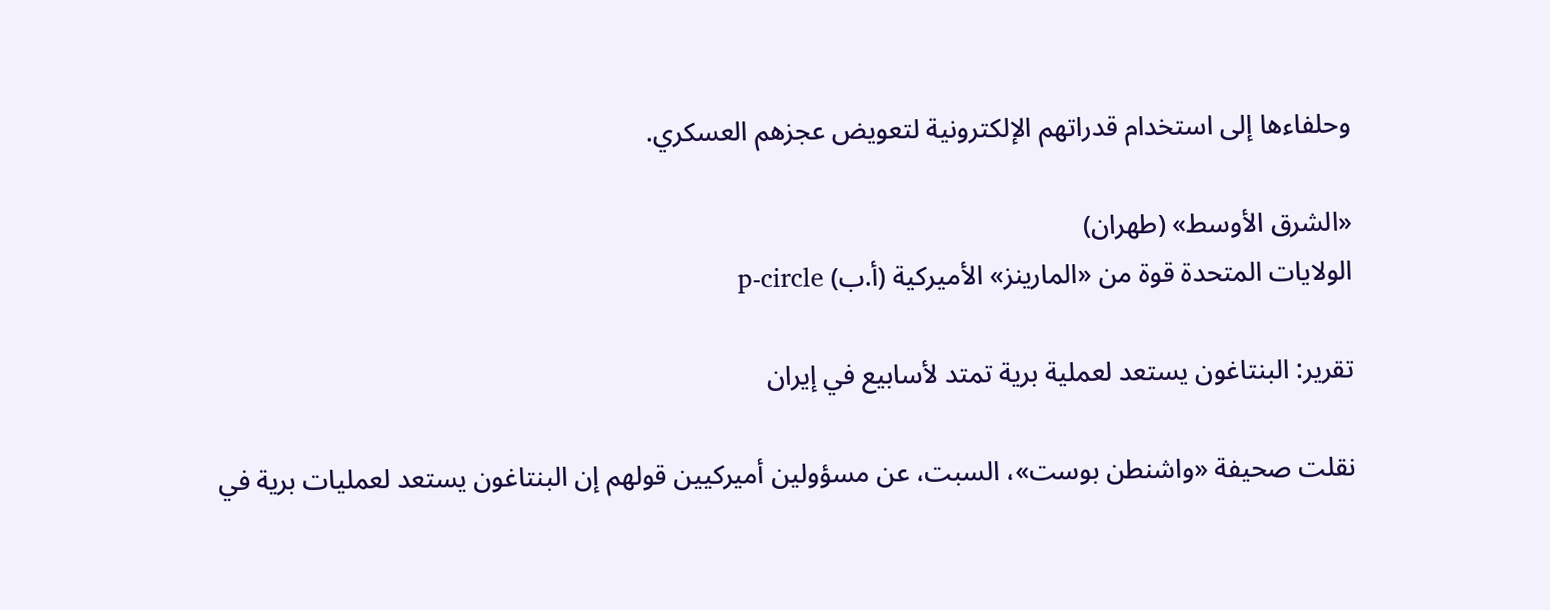وحلفاءها إلى استخدام قدراتهم الإلكترونية لتعويض عجزهم العسكري.

«الشرق الأوسط» (طهران)
الولايات المتحدة قوة من «المارينز» الأميركية (أ.ب) p-circle

تقرير: البنتاغون يستعد لعملية برية تمتد لأسابيع في إيران

نقلت صحيفة «واشنطن بوست»، السبت، عن مسؤولين أميركيين قولهم إن البنتاغون يستعد لعمليات برية في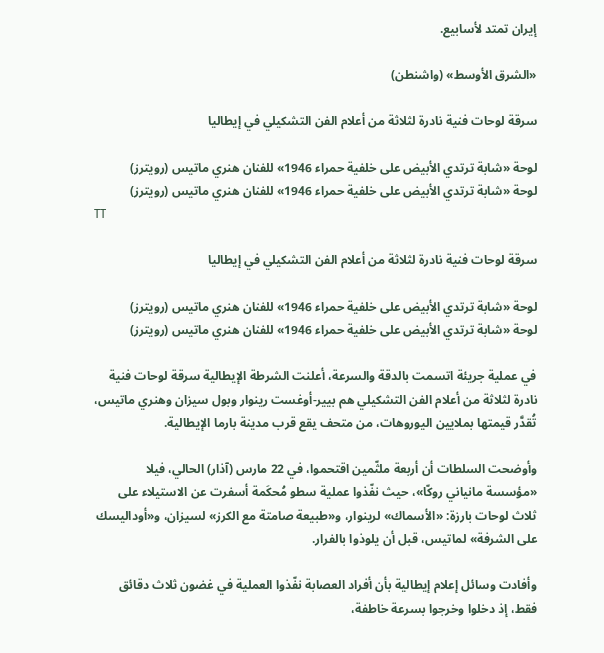إيران تمتد لأسابيع.

«الشرق الأوسط» (واشنطن)

سرقة لوحات فنية نادرة لثلاثة من أعلام الفن التشكيلي في إيطاليا

لوحة «شابة ترتدي الأبيض على خلفية حمراء 1946» للفنان هنري ماتيس (رويترز)
لوحة «شابة ترتدي الأبيض على خلفية حمراء 1946» للفنان هنري ماتيس (رويترز)
TT

سرقة لوحات فنية نادرة لثلاثة من أعلام الفن التشكيلي في إيطاليا

لوحة «شابة ترتدي الأبيض على خلفية حمراء 1946» للفنان هنري ماتيس (رويترز)
لوحة «شابة ترتدي الأبيض على خلفية حمراء 1946» للفنان هنري ماتيس (رويترز)

في عملية جريئة اتسمت بالدقة والسرعة، أعلنت الشرطة الإيطالية سرقة لوحات فنية نادرة لثلاثة من أعلام الفن التشكيلي هم بيير-أوغست رينوار وبول سيزان وهنري ماتيس، تُقدَّر قيمتها بملايين اليوروهات، من متحف يقع قرب مدينة بارما الإيطالية.

وأوضحت السلطات أن أربعة ملثّمين اقتحموا، في 22 مارس (آذار) الحالي، فيلا «مؤسسة مانياني روكّا»، حيث نفّذوا عملية سطو مُحكَمة أسفرت عن الاستيلاء على ثلاث لوحات بارزة: «الأسماك» لرينوار، و«طبيعة صامتة مع الكرز» لسيزان، و«أوداليسك على الشرفة» لماتيس، قبل أن يلوذوا بالفرار.

وأفادت وسائل إعلام إيطالية بأن أفراد العصابة نفّذوا العملية في غضون ثلاث دقائق فقط، إذ دخلوا وخرجوا بسرعة خاطفة،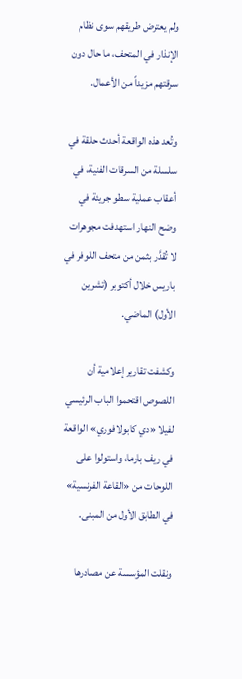ولم يعترض طريقهم سوى نظام الإنذار في المتحف، ما حال دون سرقتهم مزيداً من الأعمال.

وتُعد هذه الواقعة أحدث حلقة في سلسلة من السرقات الفنية، في أعقاب عملية سطو جريئة في وضح النهار استهدفت مجوهرات لا تُقدَّر بثمن من متحف اللوفر في باريس خلال أكتوبر (تشرين الأول) الماضي.

وكشفت تقارير إعلامية أن اللصوص اقتحموا الباب الرئيسي لفيلا «دي كابولافوري» الواقعة في ريف بارما، واستولوا على اللوحات من «القاعة الفرنسية» في الطابق الأول من المبنى.

ونقلت المؤسسة عن مصادرها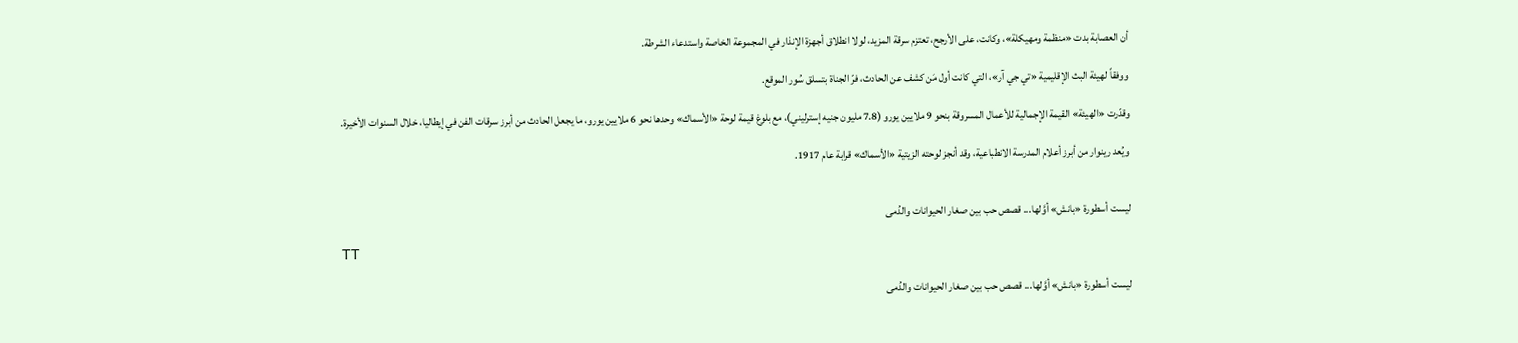أن العصابة بدت «منظمة ومهيكلة»، وكانت، على الأرجح، تعتزم سرقة المزيد، لولا انطلاق أجهزة الإنذار في المجموعة الخاصة واستدعاء الشرطة.

ووفقاً لهيئة البث الإقليمية «تي جي آر»، التي كانت أول مَن كشف عن الحادث، فرّ الجناة بتسلق سُور الموقع.

وقدّرت «الهيئة» القيمة الإجمالية للأعمال المسروقة بنحو 9 ملايين يورو (7.8 مليون جنيه إسترليني)، مع بلوغ قيمة لوحة «الأسماك» وحدها نحو 6 ملايين يورو، ما يجعل الحادث من أبرز سرقات الفن في إيطاليا، خلال السنوات الأخيرة.

ويُعد رينوار من أبرز أعلام المدرسة الانطباعية، وقد أنجز لوحته الزيتية «الأسماك» قرابة عام 1917.


ليست أسطورة «بانش» أوَّلها... قصص حب بين صغار الحيوانات والدُمى

TT

ليست أسطورة «بانش» أوَّلها... قصص حب بين صغار الحيوانات والدُمى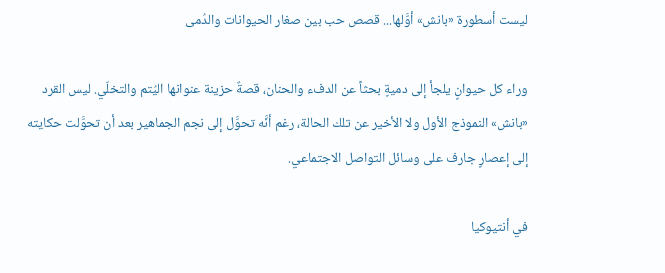ليست أسطورة «بانش» أوَّلها... قصص حب بين صغار الحيوانات والدُمى

وراء كل حيوانٍ يلجأ إلى دميةٍ بحثاً عن الدفء والحنان، قصةٌ حزينة عنوانها اليُتم والتخلّي. ليس القرد «بانش» النموذج الأول ولا الأخير عن تلك الحالة، رغم أنَّه تحوَّل إلى نجم الجماهير بعد أن تحوَّلت حكايته إلى إعصارٍ جارف على وسائل التواصل الاجتماعي.

في أنتيوكيا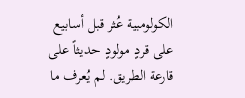الكولومبية عُثر قبل أسابيع على قردٍ مولودٍ حديثاً على قارعة الطريق. لم يُعرف ما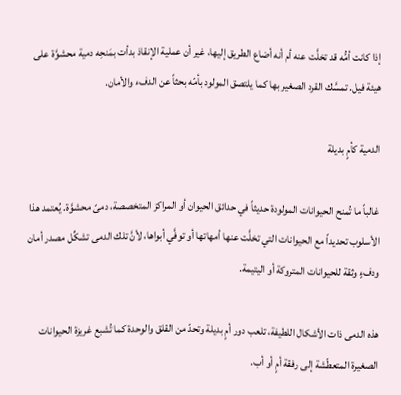إذا كانت أمُّه قد تخلَّت عنه أم أنه أضاع الطريق إليها، غير أن عملية الإنقاذ بدأت بمَنحِه دمية محشوَّة على هيئة فيل. تمسَّك القرد الصغير بها كما يلتصق المولود بأمّه بحثاً عن الدفء والأمان.

الدمية كأمٍ بديلة

غالباً ما تُمنح الحيوانات المولودة حديثاً في حدائق الحيوان أو المراكز المتخصصة، دمىً محشوَّة. يُعتمد هذا الأسلوب تحديداً مع الحيوانات التي تخلَّت عنها أمهاتها أو توفَّي أبواها، لأنَّ تلك الدمى تشكِّل مصدر أمان ودفءٍ وثقة للحيوانات المتروكة أو اليتيمة.

هذه الدمى ذات الأشكال اللطيفة، تلعب دور أمٍ بديلة وتحدّ من القلق والوحدة كما تُشبع غريزة الحيوانات الصغيرة المتعطّشة إلى رفقة أمٍ أو أب.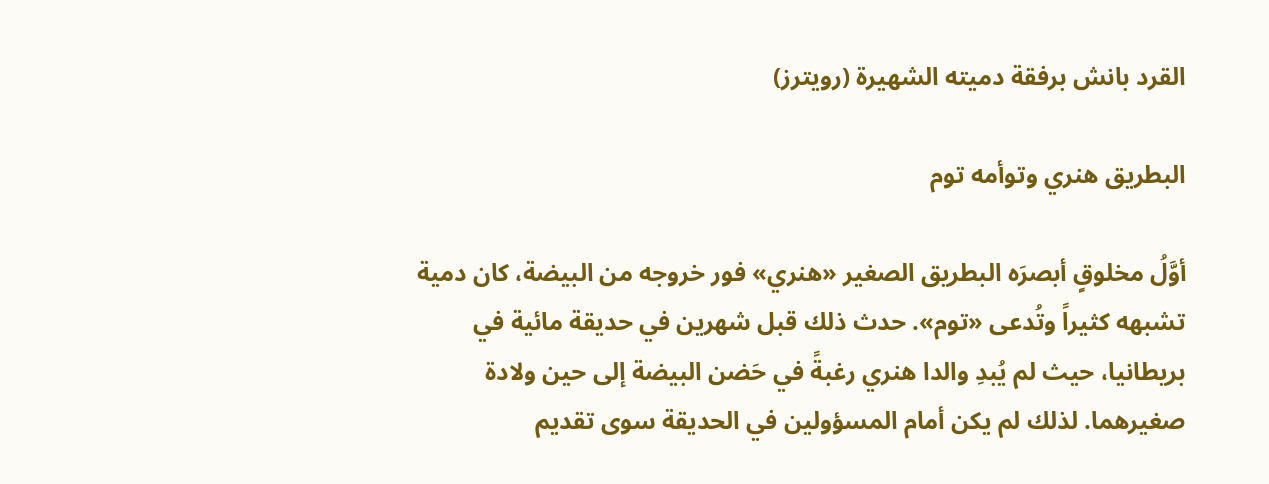القرد بانش برفقة دميته الشهيرة (رويترز)

البطريق هنري وتوأمه توم

أوَّلُ مخلوقٍ أبصرَه البطريق الصغير «هنري» فور خروجه من البيضة، كان دمية تشبهه كثيراً وتُدعى «توم». حدث ذلك قبل شهرين في حديقة مائية في بريطانيا، حيث لم يُبدِ والدا هنري رغبةً في حَضن البيضة إلى حين ولادة صغيرهما. لذلك لم يكن أمام المسؤولين في الحديقة سوى تقديم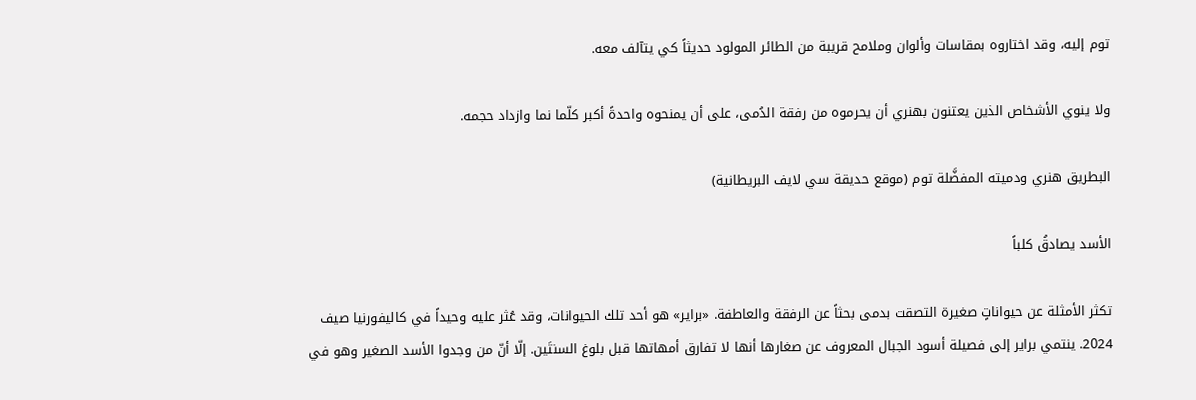توم إليه، وقد اختاروه بمقاسات وألوان وملامح قريبة من الطائر المولود حديثاً كي يتآلف معه.

ولا ينوي الأشخاص الذين يعتنون بهنري أن يحرموه من رفقة الدُمى، على أن يمنحوه واحدةً أكبر كلّما نما وازداد حجمه.

البطريق هنري ودميته المفضَّلة توم (موقع حديقة سي لايف البريطانية)

الأسد يصادقُ كلباً

تكثر الأمثلة عن حيواناتٍ صغيرة التصقت بدمى بحثاً عن الرفقة والعاطفة. «براير» هو أحد تلك الحيوانات، وقد عُثر عليه وحيداً في كاليفورنيا صيف 2024. ينتمي براير إلى فصيلة أسود الجبال المعروف عن صغارها أنها لا تفارق أمهاتها قبل بلوغ السنتَين. إلّا أنّ من وجدوا الأسد الصغير وهو في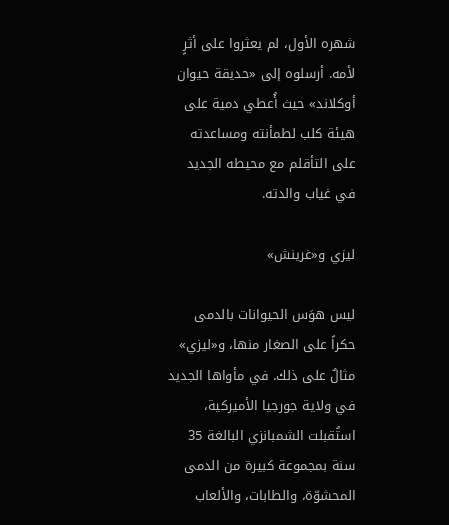شهره الأول، لم يعثروا على أثرٍ لأمه. أرسلوه إلى «حديقة حيوان أوكلاند» حيث أُعطي دمية على هيئة كلب لطمأنته ومساعدته على التأقلم مع محيطه الجديد في غياب والدته.

ليزي و«غرينش»

ليس هوَس الحيوانات بالدمى حكراً على الصغار منها، و«ليزي» مثالٌ على ذلك. في مأواها الجديد في ولاية جورجيا الأميركية، استُقبلت الشمبانزي البالغة 35 سنة بمجموعة كبيرة من الدمى المحشوّة، والطابات، والألعاب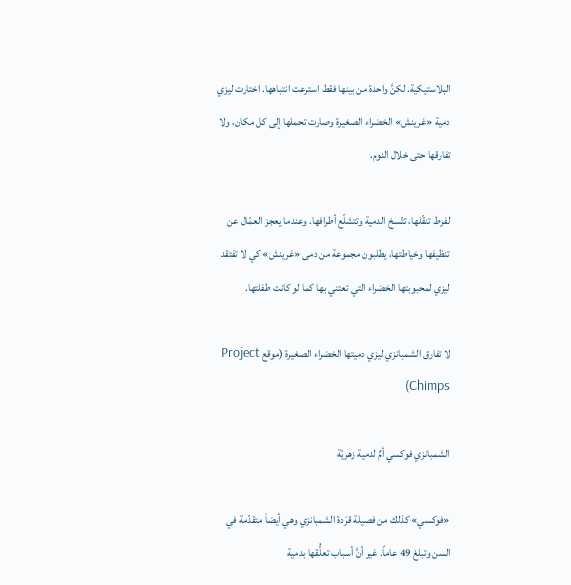البلاستيكية. لكنَّ واحدة من بينها فقط استرعت انتباهها. اختارت ليزي دمية «غرينش» الخضراء الصغيرة وصارت تحملها إلى كل مكان، ولا تفارقها حتى خلال النوم.

لفرط تنقّلها، تتّسخ الدمية وتتشلّع أطرافها. وعندما يعجز العمّال عن تنظيفها وخياطتها، يطلبون مجموعة من دمى «غرينش» كي لا تفتقد ليزي لمحبوبتها الخضراء التي تعتني بها كما لو كانت طفلتها.

لا تفارق الشمبانزي ليزي دميتها الخضراء الصغيرة (موقع Project Chimps)

الشمبانزي فوكسي أمٌ لدمية زهريّة

«فوكسي» كذلك من فصيلة قرَدة الشمبانزي وهي أيضاَ متقدّمة في السن وتبلغ 49 عاماً. غير أنَّ أسباب تعلُّقها بدمية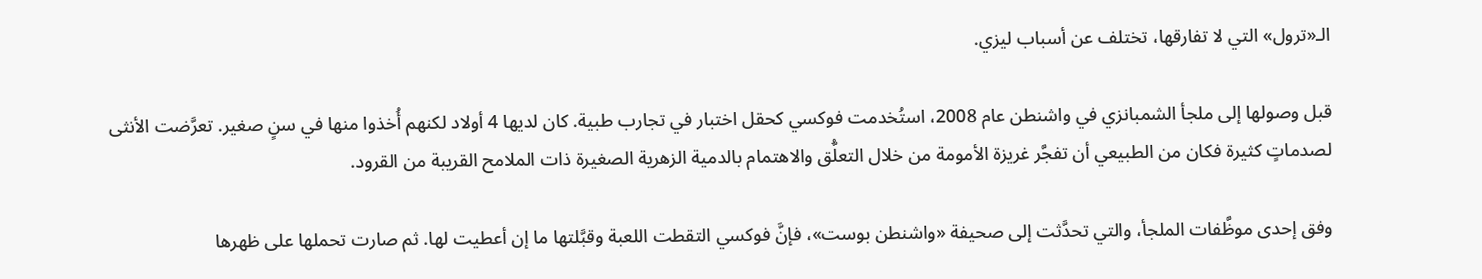الـ«ترول» التي لا تفارقها، تختلف عن أسباب ليزي.

قبل وصولها إلى ملجأ الشمبانزي في واشنطن عام 2008، استُخدمت فوكسي كحقل اختبار في تجارب طبية. كان لديها 4 أولاد لكنهم أُخذوا منها في سنٍ صغير. تعرَّضت الأنثى لصدماتٍ كثيرة فكان من الطبيعي أن تفجَّر غريزة الأمومة من خلال التعلُّق والاهتمام بالدمية الزهرية الصغيرة ذات الملامح القريبة من القرود.

وفق إحدى موظَّفات الملجأ، والتي تحدَّثت إلى صحيفة «واشنطن بوست»، فإنَّ فوكسي التقطت اللعبة وقبَّلتها ما إن أعطيت لها. ثم صارت تحملها على ظهرها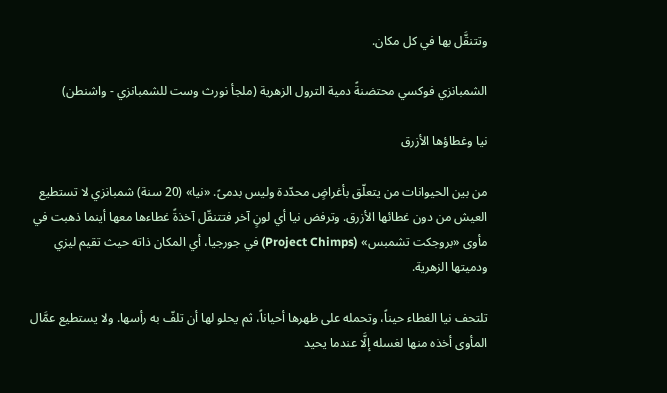وتتنقَّل بها في كل مكان.

الشمبانزي فوكسي محتضنةً دمية الترول الزهرية (ملجأ نورث وست للشمبانزي - واشنطن)

نيا وغطاؤها الأزرق

من بين الحيوانات من يتعلّق بأغراضٍ محدّدة وليس بدمىً. «نيا» (20 سنة) شمبانزي لا تستطيع العيش من دون غطائها الأزرق. وترفض نيا أي لونٍ آخر فتتنقّل آخذةً غطاءها معها أينما ذهبت في مأوى «بروجكت تشمبس» (Project Chimps) في جورجيا، أي المكان ذاته حيث تقيم ليزي ودميتها الزهرية.

تلتحف نيا الغطاء حيناً، وتحمله على ظهرها أحياناً، ثم يحلو لها أن تلفّ به رأسها. ولا يستطيع عمَّال المأوى أخذه منها لغسله إلَّا عندما يحيد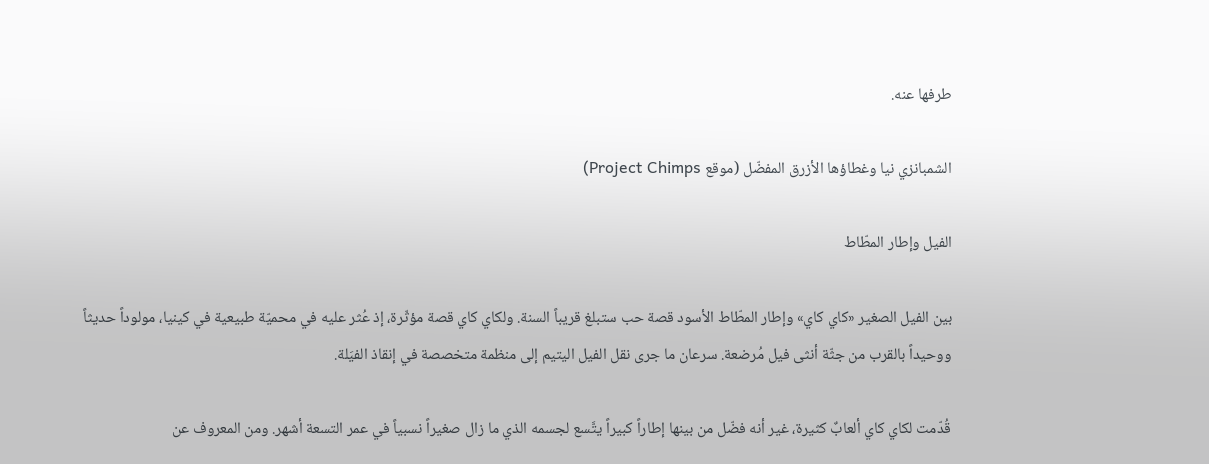طرفها عنه.

الشمبانزي نيا وغطاؤها الأزرق المفضّل (موقع Project Chimps)

الفيل وإطار المطّاط

بين الفيل الصغير «كاي كاي» وإطار المطّاط الأسود قصة حب ستبلغ قريباً السنة. ولكاي كاي قصة مؤثّرة، إذ عُثر عليه في محميّة طبيعية في كينيا، مولوداً حديثاً ووحيداً بالقرب من جثّة أنثى فيل مُرضعة. سرعان ما جرى نقل الفيل اليتيم إلى منظمة متخصصة في إنقاذ الفيَلة.

قُدّمت لكاي كاي ألعابٌ كثيرة، غير أنه فضّل من بينها إطاراً كبيراً يتَّسع لجسمه الذي ما زال صغيراً نسبياً في عمر التسعة أشهر. ومن المعروف عن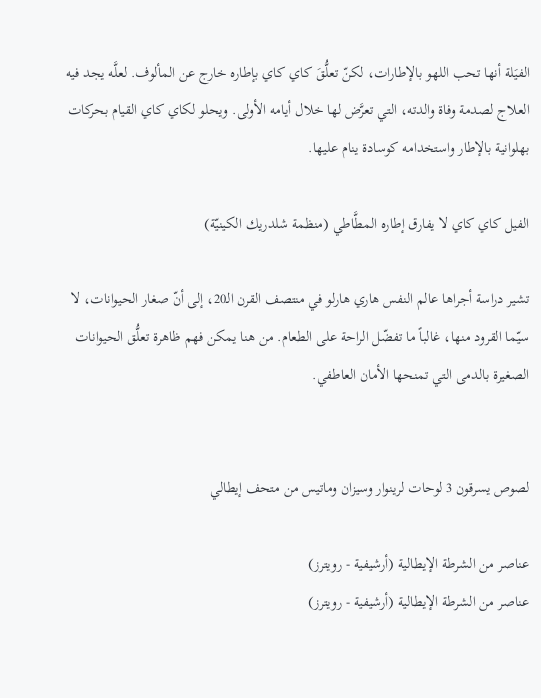الفيَلة أنها تحب اللهو بالإطارات، لكنّ تعلُّقَ كاي كاي بإطاره خارج عن المألوف. لعلَّه يجد فيه العلاج لصدمة وفاة والدته، التي تعرَّض لها خلال أيامه الأولى. ويحلو لكاي كاي القيام بحركات بهلوانية بالإطار واستخدامه كوسادة ينام عليها.

الفيل كاي كاي لا يفارق إطاره المطَّاطي (منظمة شلدريك الكينيّة)

تشير دراسة أجراها عالم النفس هاري هارلو في منتصف القرن الـ20، إلى أنّ صغار الحيوانات، لا سيّما القرود منها، غالباً ما تفضّل الراحة على الطعام. من هنا يمكن فهم ظاهرة تعلُّق الحيوانات الصغيرة بالدمى التي تمنحها الأمان العاطفي.


لصوص يسرقون 3 لوحات لرينوار وسيزان وماتيس من متحف إيطالي

عناصر من الشرطة الإيطالية (أرشيفية - رويترز)
عناصر من الشرطة الإيطالية (أرشيفية - رويترز)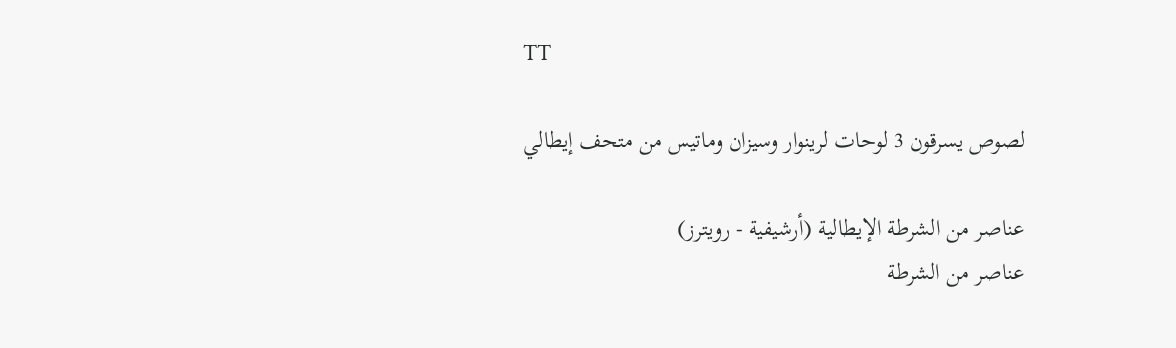TT

لصوص يسرقون 3 لوحات لرينوار وسيزان وماتيس من متحف إيطالي

عناصر من الشرطة الإيطالية (أرشيفية - رويترز)
عناصر من الشرطة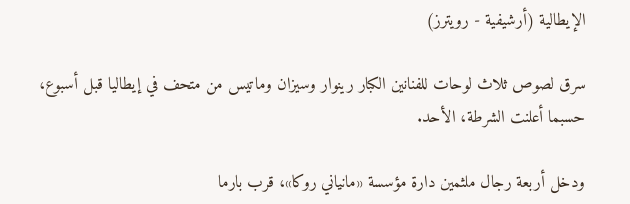الإيطالية (أرشيفية - رويترز)

سرق لصوص ثلاث لوحات للفنانين الكبار رينوار وسيزان وماتيس من متحف في إيطاليا قبل أسبوع، حسبما أعلنت الشرطة، الأحد.

ودخل أربعة رجال ملثمين دارة مؤسسة «مانياني روكا»، قرب بارما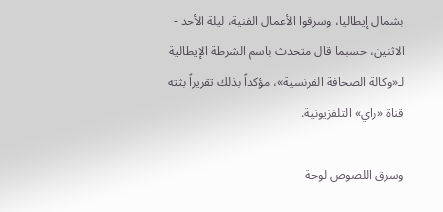بشمال إيطاليا، وسرقوا الأعمال الفنية، ليلة الأحد - الاثنين، حسبما قال متحدث باسم الشرطة الإيطالية لـ«وكالة الصحافة الفرنسية»، مؤكداً بذلك تقريراً بثته قناة «راي» التلفزيونية.

وسرق اللصوص لوحة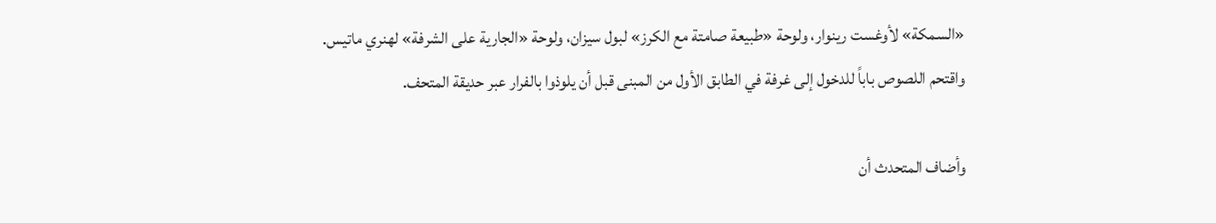«السمكة» لأوغست رينوار، ولوحة «طبيعة صامتة مع الكرز» لبول سيزان، ولوحة «الجارية على الشرفة» لهنري ماتيس. واقتحم اللصوص باباً للدخول إلى غرفة في الطابق الأول من المبنى قبل أن يلوذوا بالفرار عبر حديقة المتحف.

وأضاف المتحدث أن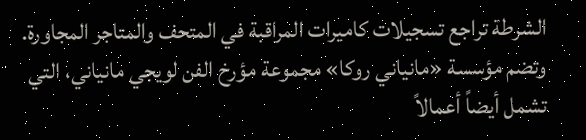الشرطة تراجع تسجيلات كاميرات المراقبة في المتحف والمتاجر المجاورة. وتضم مؤسسة «مانياني روكا» مجموعة مؤرخ الفن لويجي مانياني، التي تشمل أيضاً أعمالاً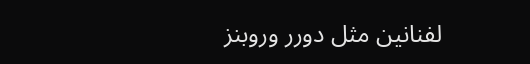لفنانين مثل دورر وروبنز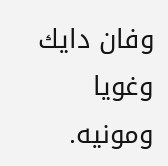وفان دايك وغويا ومونيه.